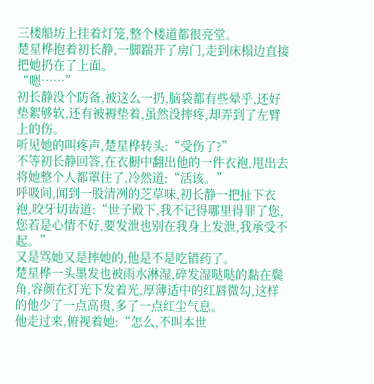三楼船坊上挂着灯笼,整个楼道都很亮堂。
楚星桦抱着初长静,一脚踹开了房门,走到床榻边直接把她扔在了上面。
“嗯……”
初长静没个防备,被这么一扔,脑袋都有些晕乎,还好垫絮够软,还有被褥垫着,虽然没摔疼,却弄到了左臂上的伤。
听见她的叫疼声,楚星桦转头:“受伤了?”
不等初长静回答,在衣橱中翻出他的一件衣袍,甩出去将她整个人都罩住了,冷然道:“活该。”
呼吸间,闻到一股清冽的芝草味,初长静一把扯下衣袍,咬牙切齿道:“世子殿下,我不记得哪里得罪了您,您若是心情不好,要发泄也别在我身上发泄,我承受不起。”
又是骂她又是摔她的,他是不是吃错药了。
楚星桦一头墨发也被雨水淋湿,碎发湿哒哒的黏在鬓角,容颜在灯光下发着光,厚薄适中的红唇微勾,这样的他少了一点高贵,多了一点红尘气息。
他走过来,俯视着她:“怎么,不叫本世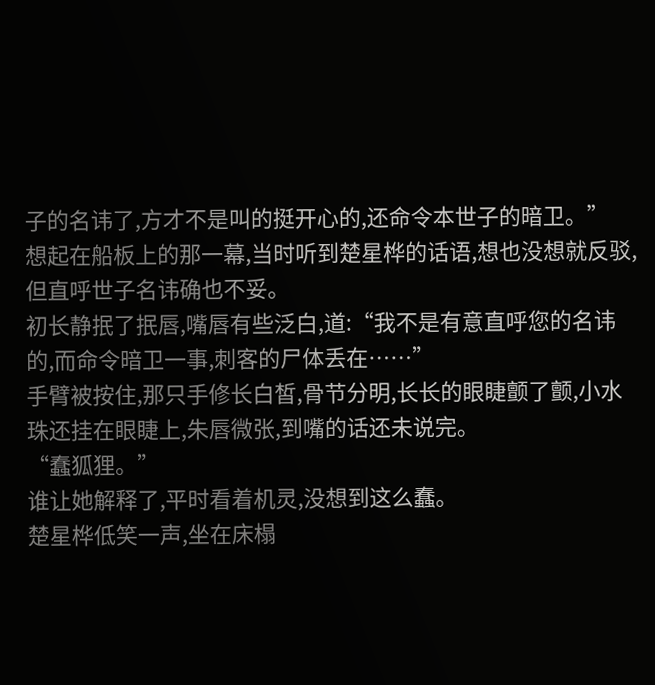子的名讳了,方才不是叫的挺开心的,还命令本世子的暗卫。”
想起在船板上的那一幕,当时听到楚星桦的话语,想也没想就反驳,但直呼世子名讳确也不妥。
初长静抿了抿唇,嘴唇有些泛白,道:“我不是有意直呼您的名讳的,而命令暗卫一事,刺客的尸体丢在……”
手臂被按住,那只手修长白皙,骨节分明,长长的眼睫颤了颤,小水珠还挂在眼睫上,朱唇微张,到嘴的话还未说完。
“蠢狐狸。”
谁让她解释了,平时看着机灵,没想到这么蠢。
楚星桦低笑一声,坐在床榻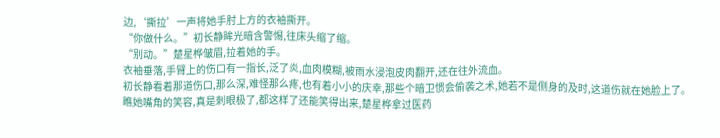边,‘撕拉’一声将她手肘上方的衣袖撕开。
“你做什么。”初长静眸光暗含警惕,往床头缩了缩。
“别动。”楚星桦皱眉,拉着她的手。
衣袖垂落,手臂上的伤口有一指长,泛了炎,血肉模糊,被雨水浸泡皮肉翻开,还在往外流血。
初长静看着那道伤口,那么深,难怪那么疼,也有着小小的庆幸,那些个暗卫惯会偷袭之术,她若不是侧身的及时,这道伤就在她脸上了。
瞧她嘴角的笑容,真是刺眼极了,都这样了还能笑得出来,楚星桦拿过医药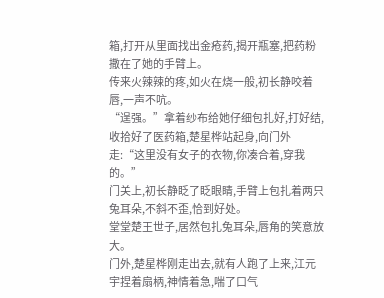箱,打开从里面找出金疮药,揭开瓶塞,把药粉撒在了她的手臂上。
传来火辣辣的疼,如火在烧一般,初长静咬着唇,一声不吭。
“逞强。”拿着纱布给她仔细包扎好,打好结,收拾好了医药箱,楚星桦站起身,向门外走:“这里没有女子的衣物,你凑合着,穿我的。”
门关上,初长静眨了眨眼睛,手臂上包扎着两只兔耳朵,不斜不歪,恰到好处。
堂堂楚王世子,居然包扎兔耳朵,唇角的笑意放大。
门外,楚星桦刚走出去,就有人跑了上来,江元宇捏着扇柄,神情着急,喘了口气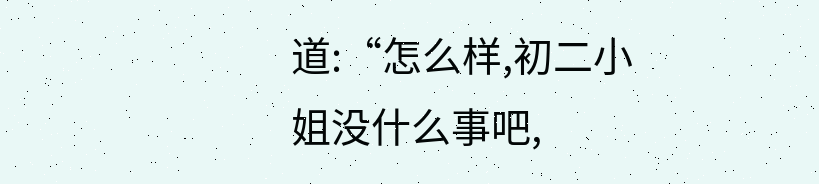道:“怎么样,初二小姐没什么事吧,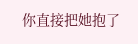你直接把她抱了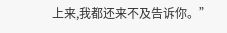上来,我都还来不及告诉你。”